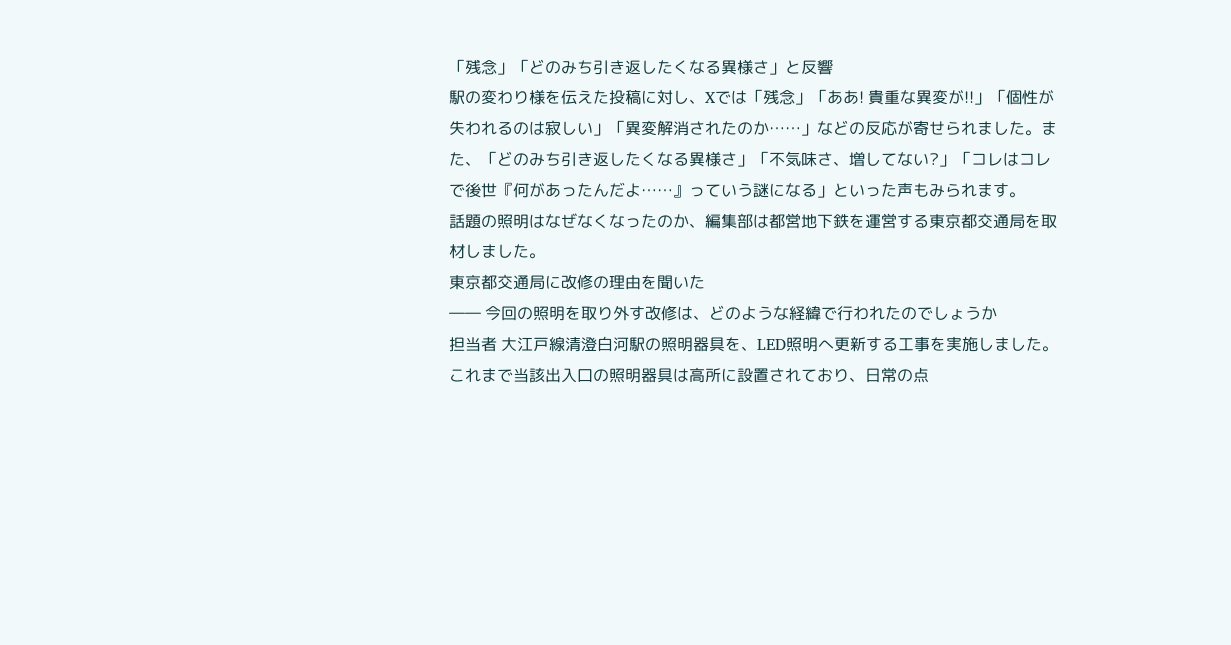「残念」「どのみち引き返したくなる異様さ」と反響
駅の変わり様を伝えた投稿に対し、Xでは「残念」「ああ! 貴重な異変が!!」「個性が失われるのは寂しい」「異変解消されたのか……」などの反応が寄せられました。また、「どのみち引き返したくなる異様さ」「不気味さ、増してない?」「コレはコレで後世『何があったんだよ……』っていう謎になる」といった声もみられます。
話題の照明はなぜなくなったのか、編集部は都営地下鉄を運営する東京都交通局を取材しました。
東京都交通局に改修の理由を聞いた
―― 今回の照明を取り外す改修は、どのような経緯で行われたのでしょうか
担当者 大江戸線清澄白河駅の照明器具を、LED照明へ更新する工事を実施しました。これまで当該出入口の照明器具は高所に設置されており、日常の点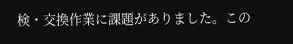検・交換作業に課題がありました。この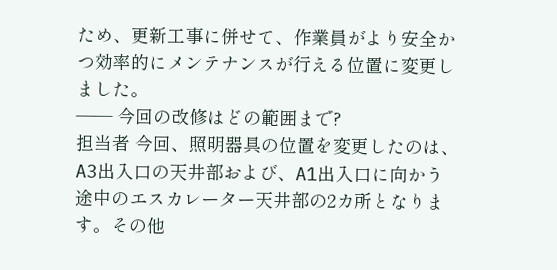ため、更新工事に併せて、作業員がより安全かつ効率的にメンテナンスが行える位置に変更しました。
―― 今回の改修はどの範囲まで?
担当者 今回、照明器具の位置を変更したのは、A3出入口の天井部および、A1出入口に向かう途中のエスカレーター天井部の2カ所となります。その他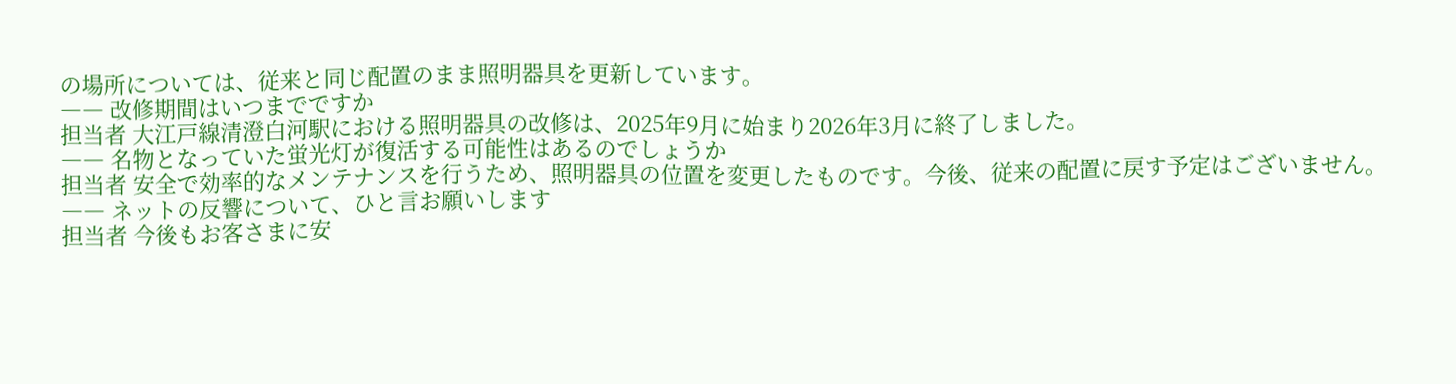の場所については、従来と同じ配置のまま照明器具を更新しています。
―― 改修期間はいつまでですか
担当者 大江戸線清澄白河駅における照明器具の改修は、2025年9月に始まり2026年3月に終了しました。
―― 名物となっていた蛍光灯が復活する可能性はあるのでしょうか
担当者 安全で効率的なメンテナンスを行うため、照明器具の位置を変更したものです。今後、従来の配置に戻す予定はございません。
―― ネットの反響について、ひと言お願いします
担当者 今後もお客さまに安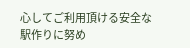心してご利用頂ける安全な駅作りに努め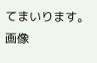てまいります。
画像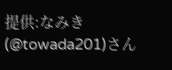提供:なみき(@towada201)さん